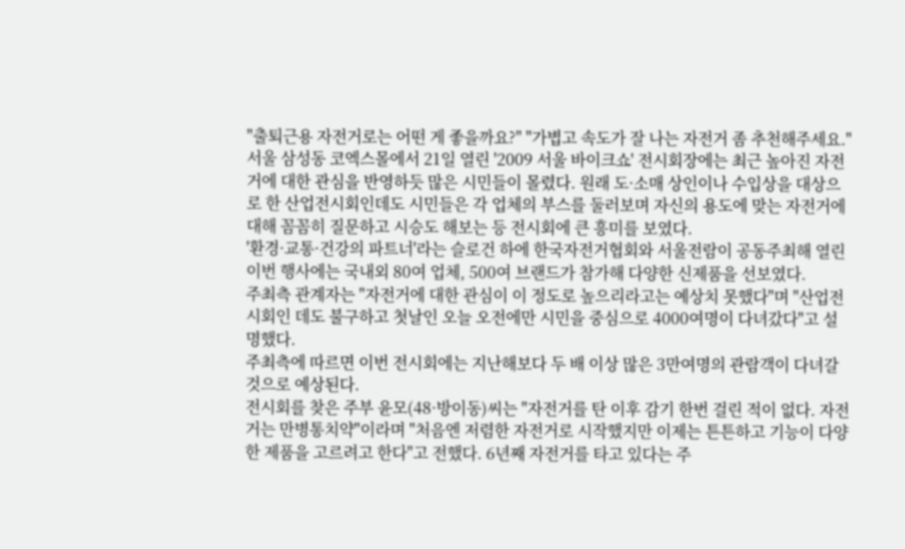"출퇴근용 자전거로는 어떤 게 좋을까요?" "가볍고 속도가 잘 나는 자전거 좀 추천해주세요."
서울 삼성동 코엑스몰에서 21일 열린 '2009 서울 바이크쇼' 전시회장에는 최근 높아진 자전거에 대한 관심을 반영하듯 많은 시민들이 몰렸다. 원래 도·소매 상인이나 수입상을 대상으로 한 산업전시회인데도 시민들은 각 업체의 부스를 둘러보며 자신의 용도에 맞는 자전거에 대해 꼼꼼히 질문하고 시승도 해보는 등 전시회에 큰 흥미를 보였다.
'환경·교통·건강의 파트너'라는 슬로건 하에 한국자전거협회와 서울전람이 공동주최해 열린 이번 행사에는 국내외 80여 업체, 500여 브랜드가 참가해 다양한 신제품을 선보였다.
주최측 관계자는 "자전거에 대한 관심이 이 정도로 높으리라고는 예상치 못했다"며 "산업전시회인 데도 불구하고 첫날인 오늘 오전에만 시민을 중심으로 4000여명이 다녀갔다"고 설명했다.
주최측에 따르면 이번 전시회에는 지난해보다 두 배 이상 많은 3만여명의 관람객이 다녀갈 것으로 예상된다.
전시회를 찾은 주부 윤모(48·방이동)씨는 "자전거를 탄 이후 감기 한번 걸린 적이 없다. 자전거는 만병통치약"이라며 "처음엔 저렴한 자전거로 시작했지만 이제는 튼튼하고 기능이 다양한 제품을 고르려고 한다"고 전했다. 6년째 자전거를 타고 있다는 주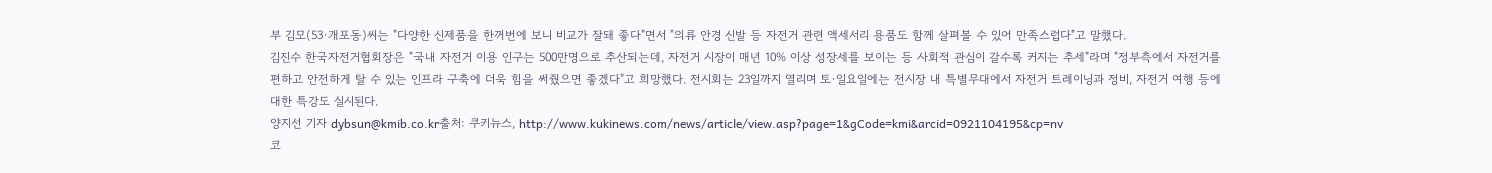부 김모(53·개포동)씨는 "다양한 신제품을 한꺼번에 보니 비교가 잘돼 좋다"면서 "의류 안경 신발 등 자전거 관련 액세서리 용품도 함께 살펴볼 수 있어 만족스럽다"고 말했다.
김진수 한국자전거협회장은 "국내 자전거 이용 인구는 500만명으로 추산되는데, 자전거 시장이 매년 10% 이상 성장세를 보이는 등 사회적 관심이 갈수록 커지는 추세"라며 "정부측에서 자전거를 편하고 안전하게 탈 수 있는 인프라 구축에 더욱 힘을 써줬으면 좋겠다"고 희망했다. 전시회는 23일까지 열리며 토·일요일에는 전시장 내 특별무대에서 자전거 트레이닝과 정비, 자전거 여행 등에 대한 특강도 실시된다.
양지선 기자 dybsun@kmib.co.kr출처: 쿠키뉴스, http://www.kukinews.com/news/article/view.asp?page=1&gCode=kmi&arcid=0921104195&cp=nv
코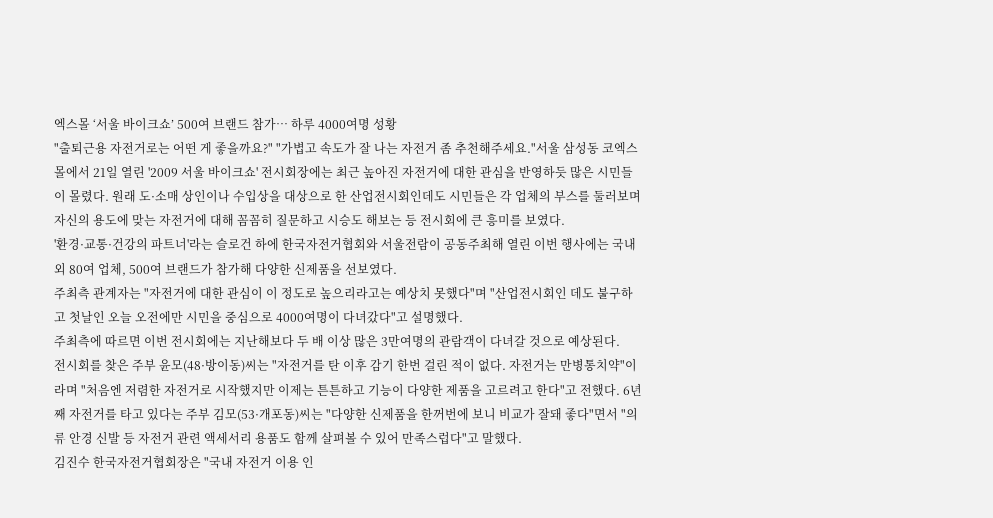엑스몰 ‘서울 바이크쇼’ 500여 브랜드 참가… 하루 4000여명 성황
"출퇴근용 자전거로는 어떤 게 좋을까요?" "가볍고 속도가 잘 나는 자전거 좀 추천해주세요."서울 삼성동 코엑스몰에서 21일 열린 '2009 서울 바이크쇼' 전시회장에는 최근 높아진 자전거에 대한 관심을 반영하듯 많은 시민들이 몰렸다. 원래 도·소매 상인이나 수입상을 대상으로 한 산업전시회인데도 시민들은 각 업체의 부스를 둘러보며 자신의 용도에 맞는 자전거에 대해 꼼꼼히 질문하고 시승도 해보는 등 전시회에 큰 흥미를 보였다.
'환경·교통·건강의 파트너'라는 슬로건 하에 한국자전거협회와 서울전람이 공동주최해 열린 이번 행사에는 국내외 80여 업체, 500여 브랜드가 참가해 다양한 신제품을 선보였다.
주최측 관계자는 "자전거에 대한 관심이 이 정도로 높으리라고는 예상치 못했다"며 "산업전시회인 데도 불구하고 첫날인 오늘 오전에만 시민을 중심으로 4000여명이 다녀갔다"고 설명했다.
주최측에 따르면 이번 전시회에는 지난해보다 두 배 이상 많은 3만여명의 관람객이 다녀갈 것으로 예상된다.
전시회를 찾은 주부 윤모(48·방이동)씨는 "자전거를 탄 이후 감기 한번 걸린 적이 없다. 자전거는 만병통치약"이라며 "처음엔 저렴한 자전거로 시작했지만 이제는 튼튼하고 기능이 다양한 제품을 고르려고 한다"고 전했다. 6년째 자전거를 타고 있다는 주부 김모(53·개포동)씨는 "다양한 신제품을 한꺼번에 보니 비교가 잘돼 좋다"면서 "의류 안경 신발 등 자전거 관련 액세서리 용품도 함께 살펴볼 수 있어 만족스럽다"고 말했다.
김진수 한국자전거협회장은 "국내 자전거 이용 인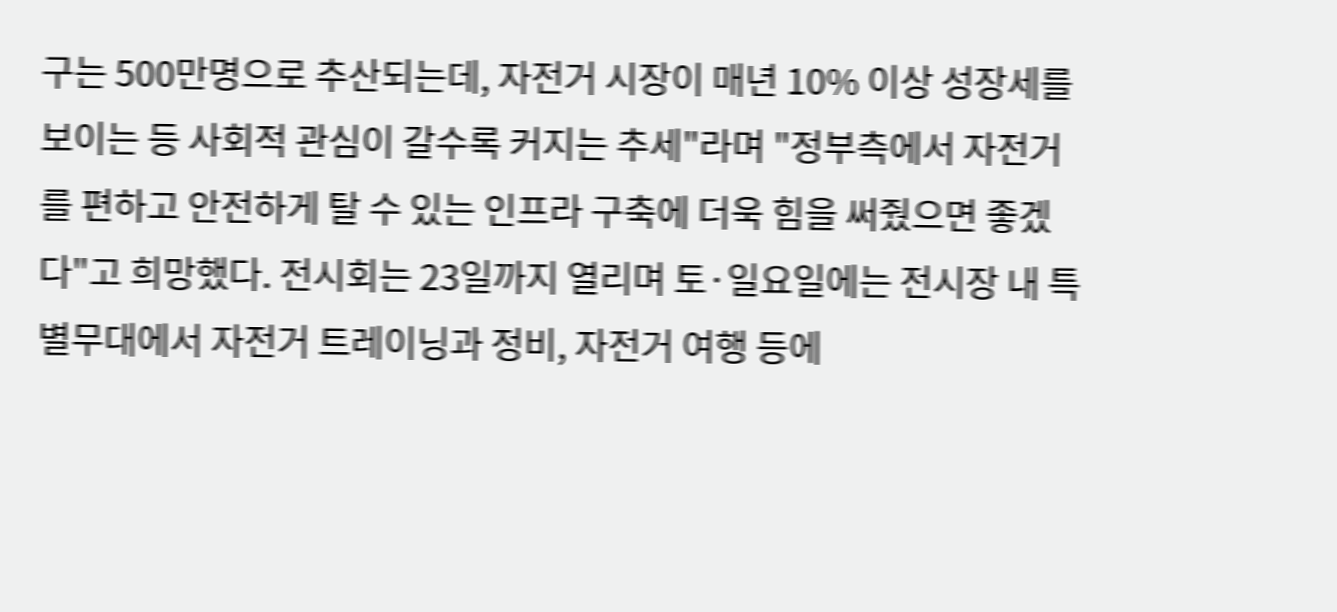구는 500만명으로 추산되는데, 자전거 시장이 매년 10% 이상 성장세를 보이는 등 사회적 관심이 갈수록 커지는 추세"라며 "정부측에서 자전거를 편하고 안전하게 탈 수 있는 인프라 구축에 더욱 힘을 써줬으면 좋겠다"고 희망했다. 전시회는 23일까지 열리며 토·일요일에는 전시장 내 특별무대에서 자전거 트레이닝과 정비, 자전거 여행 등에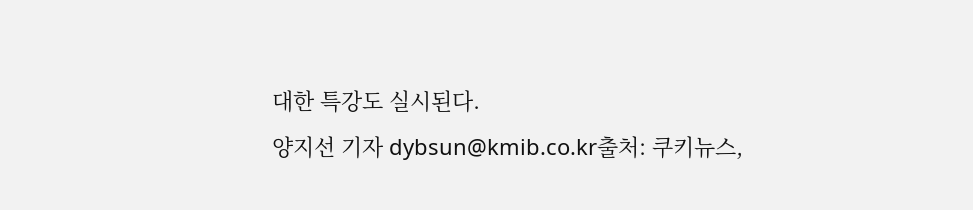대한 특강도 실시된다.
양지선 기자 dybsun@kmib.co.kr출처: 쿠키뉴스,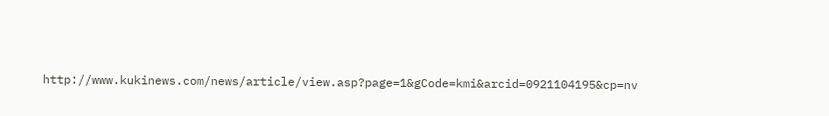http://www.kukinews.com/news/article/view.asp?page=1&gCode=kmi&arcid=0921104195&cp=nv